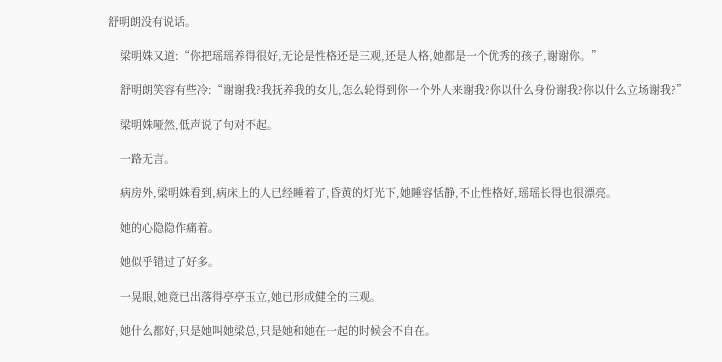舒明朗没有说话。

    梁明姝又道:“你把瑶瑶养得很好,无论是性格还是三观,还是人格,她都是一个优秀的孩子,谢谢你。”

    舒明朗笑容有些冷:“谢谢我?我抚养我的女儿,怎么轮得到你一个外人来谢我?你以什么身份谢我?你以什么立场谢我?”

    梁明姝哑然,低声说了句对不起。

    一路无言。

    病房外,梁明姝看到,病床上的人已经睡着了,昏黄的灯光下,她睡容恬静,不止性格好,瑶瑶长得也很漂亮。

    她的心隐隐作痛着。

    她似乎错过了好多。

    一晃眼,她竟已出落得亭亭玉立,她已形成健全的三观。

    她什么都好,只是她叫她梁总,只是她和她在一起的时候会不自在。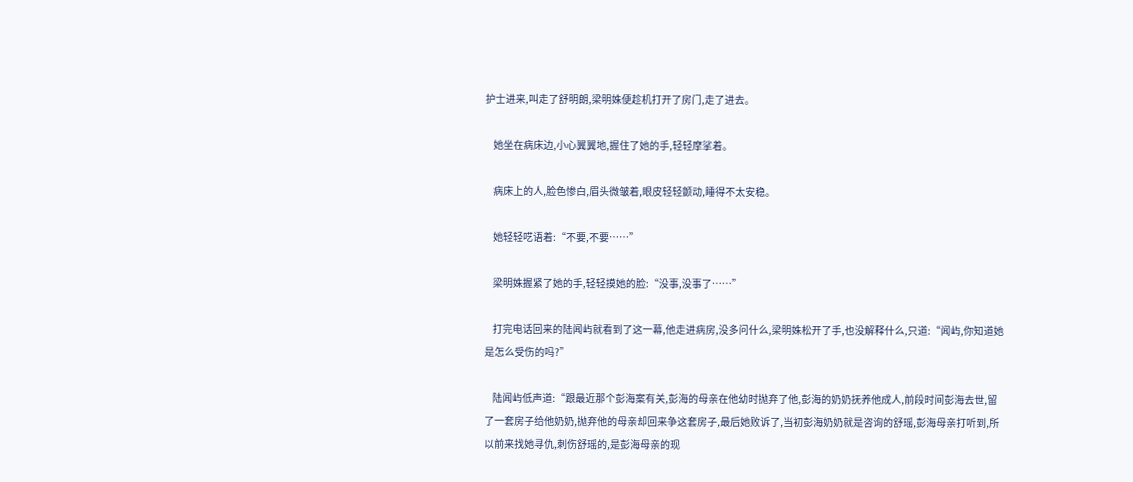护士进来,叫走了舒明朗,梁明姝便趁机打开了房门,走了进去。

    她坐在病床边,小心翼翼地,握住了她的手,轻轻摩挲着。

    病床上的人,脸色惨白,眉头微皱着,眼皮轻轻颤动,睡得不太安稳。

    她轻轻呓语着:“不要,不要……”

    梁明姝握紧了她的手,轻轻摸她的脸:“没事,没事了……”

    打完电话回来的陆闻屿就看到了这一幕,他走进病房,没多问什么,梁明姝松开了手,也没解释什么,只道:“闻屿,你知道她是怎么受伤的吗?”

    陆闻屿低声道:“跟最近那个彭海案有关,彭海的母亲在他幼时抛弃了他,彭海的奶奶抚养他成人,前段时间彭海去世,留了一套房子给他奶奶,抛弃他的母亲却回来争这套房子,最后她败诉了,当初彭海奶奶就是咨询的舒瑶,彭海母亲打听到,所以前来找她寻仇,刺伤舒瑶的,是彭海母亲的现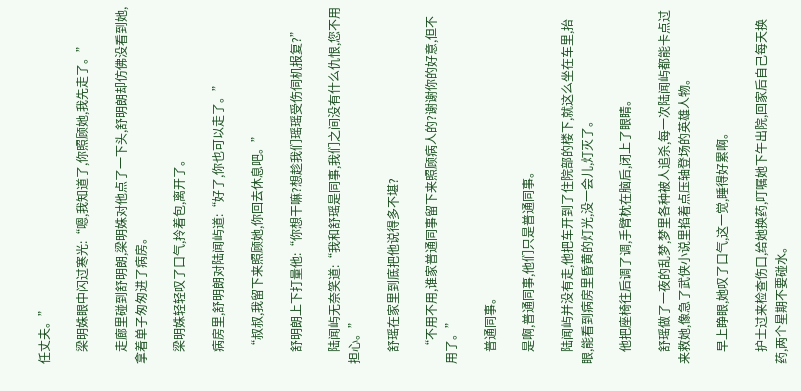任丈夫。”

    梁明姝眼中闪过寒光:“嗯,我知道了,你照顾她,我先走了。”

    走廊里碰到舒明朗,梁明姝对他点了一下头,舒明朗却仿佛没看到她,拿着单子匆匆进了病房。

    梁明姝轻轻叹了口气,拎着包,离开了。

    病房里,舒明朗对陆闻屿道:“好了,你也可以走了。”

    “叔叔,我留下来照顾她,你回去休息吧。”

    舒明朗上下打量他:“你想干嘛?想趁我们瑶瑶受伤伺机报复?”

    陆闻屿无奈笑道:“我和舒瑶是同事,我们之间没有什么仇恨,您不用担心。”

    舒瑶在家里到底把他说得多不堪?

    “不用不用,谁家普通同事留下来照顾病人的?谢谢你的好意,但不用了。”

    普通同事。

    是啊,普通同事,他们只是普通同事。

    陆闻屿并没有走,他把车开到了住院部的楼下,就这么坐在车里,抬眼,能看到病房里昏黄的灯光,没一会儿,灯灭了。

    他把座椅往后调了调,手臂枕在脑后,闭上了眼睛。

    舒瑶做了一夜的乱梦,梦里各种被人追杀,每一次陆闻屿都能卡点过来救她,像急了武侠小说里掐着点压轴登场的英雄人物。

    早上睁眼,她叹了口气,这一觉,睡得好累啊。

    护士过来检查伤口,给她换药,叮嘱她下午出院,回家后自己每天换药,两个星期不要碰水。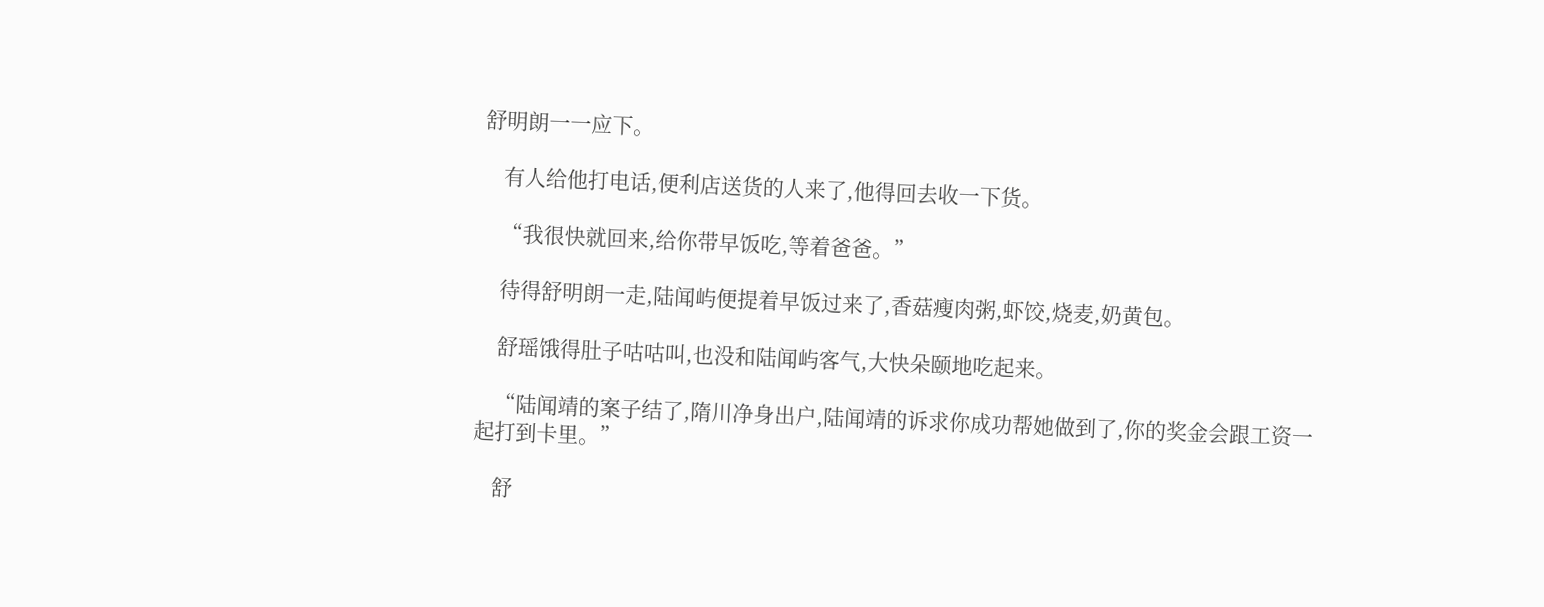舒明朗一一应下。

    有人给他打电话,便利店送货的人来了,他得回去收一下货。

    “我很快就回来,给你带早饭吃,等着爸爸。”

    待得舒明朗一走,陆闻屿便提着早饭过来了,香菇瘦肉粥,虾饺,烧麦,奶黄包。

    舒瑶饿得肚子咕咕叫,也没和陆闻屿客气,大快朵颐地吃起来。

    “陆闻靖的案子结了,隋川净身出户,陆闻靖的诉求你成功帮她做到了,你的奖金会跟工资一起打到卡里。”

    舒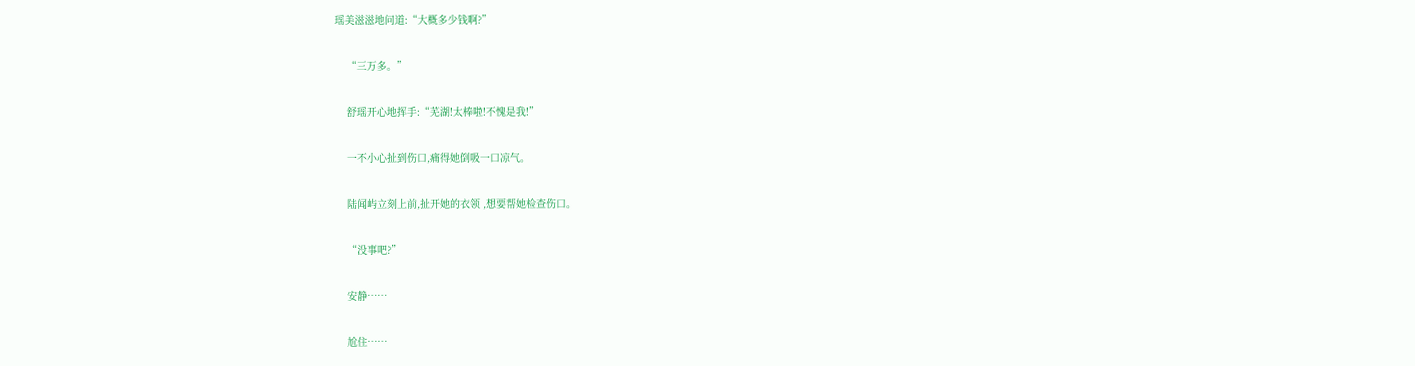瑶美滋滋地问道:“大概多少钱啊?”

    “三万多。”

    舒瑶开心地挥手:“芜湖!太棒啦!不愧是我!”

    一不小心扯到伤口,痛得她倒吸一口凉气。

    陆闻屿立刻上前,扯开她的衣领 ,想要帮她检查伤口。

    “没事吧?”

    安静……

    尬住……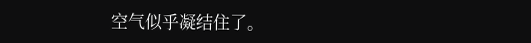空气似乎凝结住了。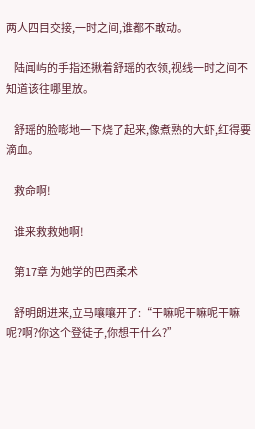两人四目交接,一时之间,谁都不敢动。

    陆闻屿的手指还揪着舒瑶的衣领,视线一时之间不知道该往哪里放。

    舒瑶的脸嘭地一下烧了起来,像煮熟的大虾,红得要滴血。

    救命啊!

    谁来救救她啊!

    第17章 为她学的巴西柔术

    舒明朗进来,立马嚷嚷开了:“干嘛呢干嘛呢干嘛呢?啊?你这个登徒子,你想干什么?”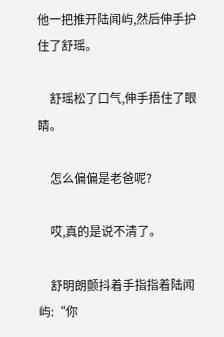他一把推开陆闻屿,然后伸手护住了舒瑶。

    舒瑶松了口气,伸手捂住了眼睛。

    怎么偏偏是老爸呢?

    哎,真的是说不清了。

    舒明朗颤抖着手指指着陆闻屿:“你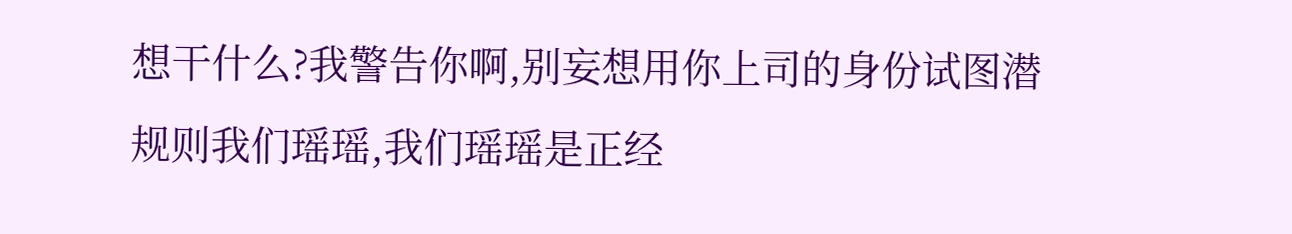想干什么?我警告你啊,别妄想用你上司的身份试图潜规则我们瑶瑶,我们瑶瑶是正经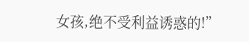女孩,绝不受利益诱惑的!”